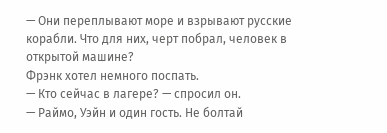— Они переплывают море и взрывают русские корабли. Что для них, черт побрал, человек в открытой машине?
Фрэнк хотел немного поспать.
— Кто сейчас в лагере? — спросил он.
— Раймо, Уэйн и один гость. Не болтай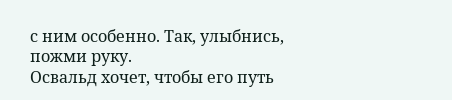с ним особенно. Так, улыбнись, пожми руку.
Освальд хочет, чтобы его путь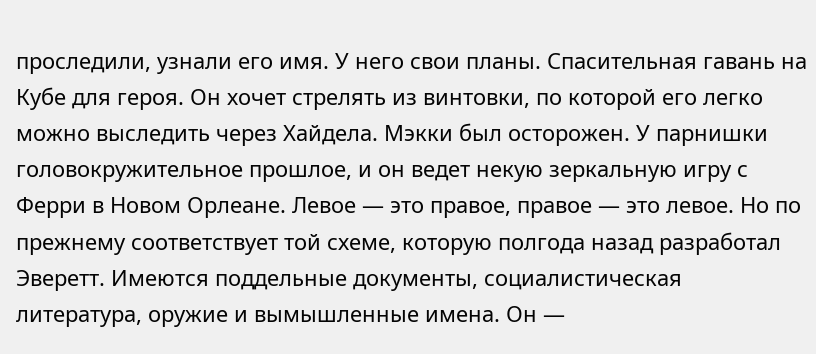проследили, узнали его имя. У него свои планы. Спасительная гавань на Кубе для героя. Он хочет стрелять из винтовки, по которой его легко можно выследить через Хайдела. Мэкки был осторожен. У парнишки головокружительное прошлое, и он ведет некую зеркальную игру с Ферри в Новом Орлеане. Левое — это правое, правое — это левое. Но по прежнему соответствует той схеме, которую полгода назад разработал Эверетт. Имеются поддельные документы, социалистическая литература, оружие и вымышленные имена. Он —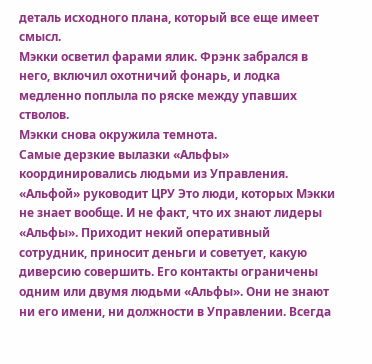деталь исходного плана, который все еще имеет смысл.
Мэкки осветил фарами ялик. Фрэнк забрался в него, включил охотничий фонарь, и лодка медленно поплыла по ряске между упавших стволов.
Мэкки снова окружила темнота.
Самые дерзкие вылазки «Альфы» координировались людьми из Управления. «Альфой» руководит ЦРУ Это люди, которых Мэкки не знает вообще. И не факт, что их знают лидеры «Альфы». Приходит некий оперативный сотрудник, приносит деньги и советует, какую диверсию совершить. Его контакты ограничены одним или двумя людьми «Альфы». Они не знают ни его имени, ни должности в Управлении. Всегда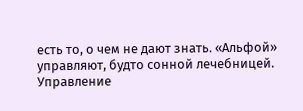есть то, о чем не дают знать. «Альфой» управляют, будто сонной лечебницей. Управление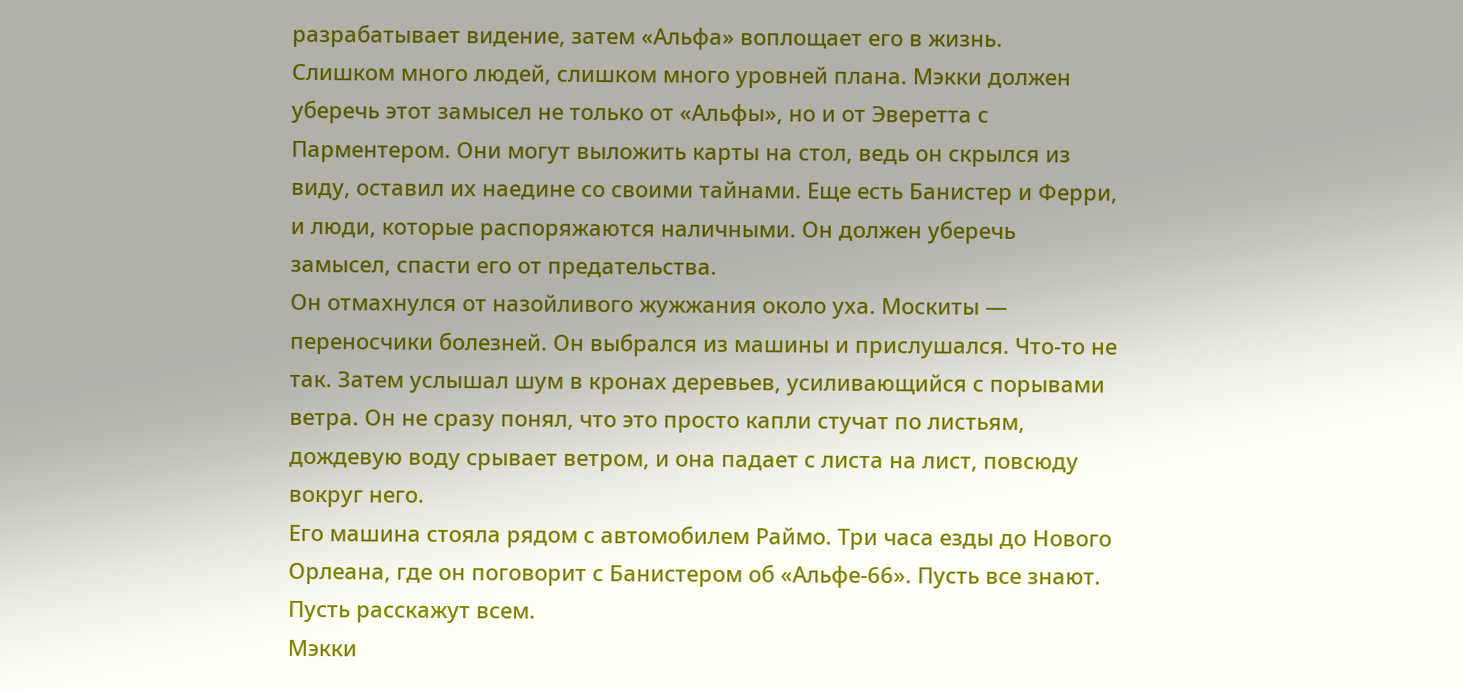разрабатывает видение, затем «Альфа» воплощает его в жизнь.
Слишком много людей, слишком много уровней плана. Мэкки должен уберечь этот замысел не только от «Альфы», но и от Эверетта с Парментером. Они могут выложить карты на стол, ведь он скрылся из виду, оставил их наедине со своими тайнами. Еще есть Банистер и Ферри, и люди, которые распоряжаются наличными. Он должен уберечь замысел, спасти его от предательства.
Он отмахнулся от назойливого жужжания около уха. Москиты — переносчики болезней. Он выбрался из машины и прислушался. Что-то не так. Затем услышал шум в кронах деревьев, усиливающийся с порывами ветра. Он не сразу понял, что это просто капли стучат по листьям, дождевую воду срывает ветром, и она падает с листа на лист, повсюду вокруг него.
Его машина стояла рядом с автомобилем Раймо. Три часа езды до Нового Орлеана, где он поговорит с Банистером об «Альфе-66». Пусть все знают. Пусть расскажут всем.
Мэкки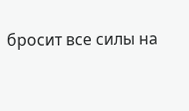бросит все силы на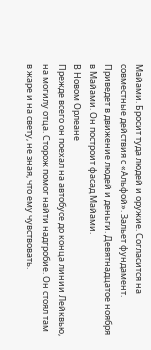Майами. Бросит туда людей и оружие. Согласится на совместные действия с «Альфой». Зальет фундамент. Приведет в движение людей и деньги. Девятнадцатое ноября в Майами. Он построит фасад Майами.
В Новом Орлеане
Прежде всего он поехал на автобусе до конца линии Лейквью, на могилу отца. Сторож помог найти надгробие. Он стоял там в жаре и на свету, не зная, что ему чувствовать.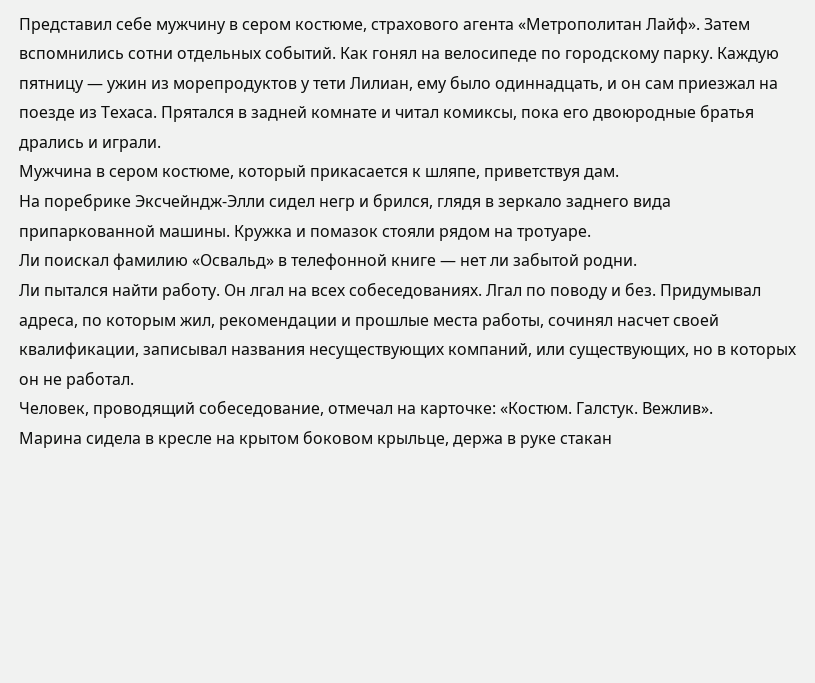Представил себе мужчину в сером костюме, страхового агента «Метрополитан Лайф». Затем вспомнились сотни отдельных событий. Как гонял на велосипеде по городскому парку. Каждую пятницу — ужин из морепродуктов у тети Лилиан, ему было одиннадцать, и он сам приезжал на поезде из Техаса. Прятался в задней комнате и читал комиксы, пока его двоюродные братья дрались и играли.
Мужчина в сером костюме, который прикасается к шляпе, приветствуя дам.
На поребрике Эксчейндж-Элли сидел негр и брился, глядя в зеркало заднего вида припаркованной машины. Кружка и помазок стояли рядом на тротуаре.
Ли поискал фамилию «Освальд» в телефонной книге — нет ли забытой родни.
Ли пытался найти работу. Он лгал на всех собеседованиях. Лгал по поводу и без. Придумывал адреса, по которым жил, рекомендации и прошлые места работы, сочинял насчет своей квалификации, записывал названия несуществующих компаний, или существующих, но в которых он не работал.
Человек, проводящий собеседование, отмечал на карточке: «Костюм. Галстук. Вежлив».
Марина сидела в кресле на крытом боковом крыльце, держа в руке стакан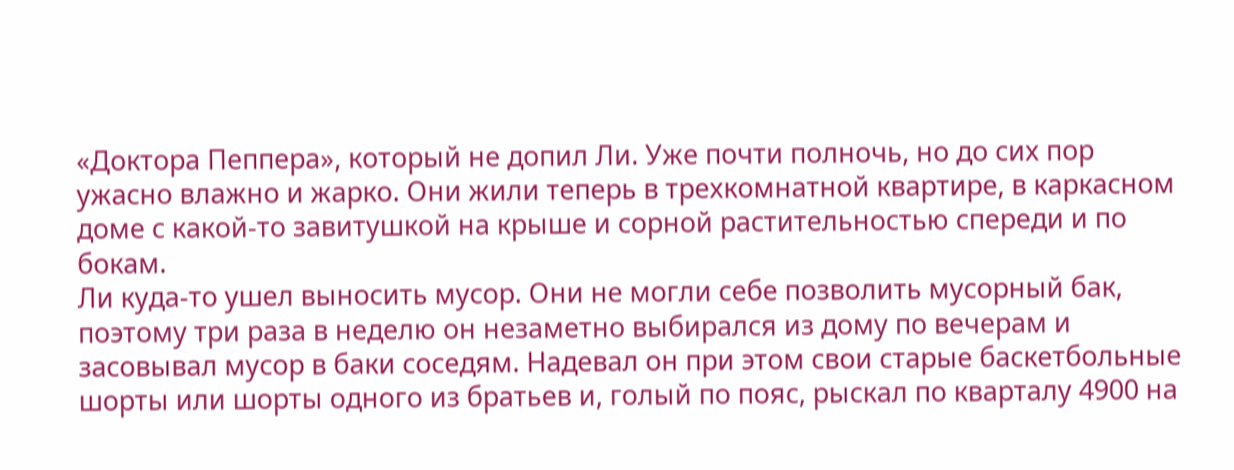«Доктора Пеппера», который не допил Ли. Уже почти полночь, но до сих пор ужасно влажно и жарко. Они жили теперь в трехкомнатной квартире, в каркасном доме с какой-то завитушкой на крыше и сорной растительностью спереди и по бокам.
Ли куда-то ушел выносить мусор. Они не могли себе позволить мусорный бак, поэтому три раза в неделю он незаметно выбирался из дому по вечерам и засовывал мусор в баки соседям. Надевал он при этом свои старые баскетбольные шорты или шорты одного из братьев и, голый по пояс, рыскал по кварталу 4900 на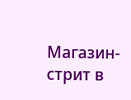Магазин-стрит в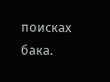поисках бака.